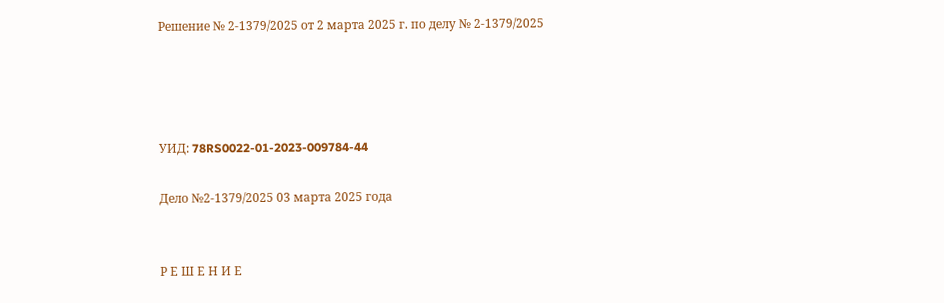Решение № 2-1379/2025 от 2 марта 2025 г. по делу № 2-1379/2025




УИД: 78RS0022-01-2023-009784-44

Дело №2-1379/2025 03 марта 2025 года


Р Е Ш Е Н И Е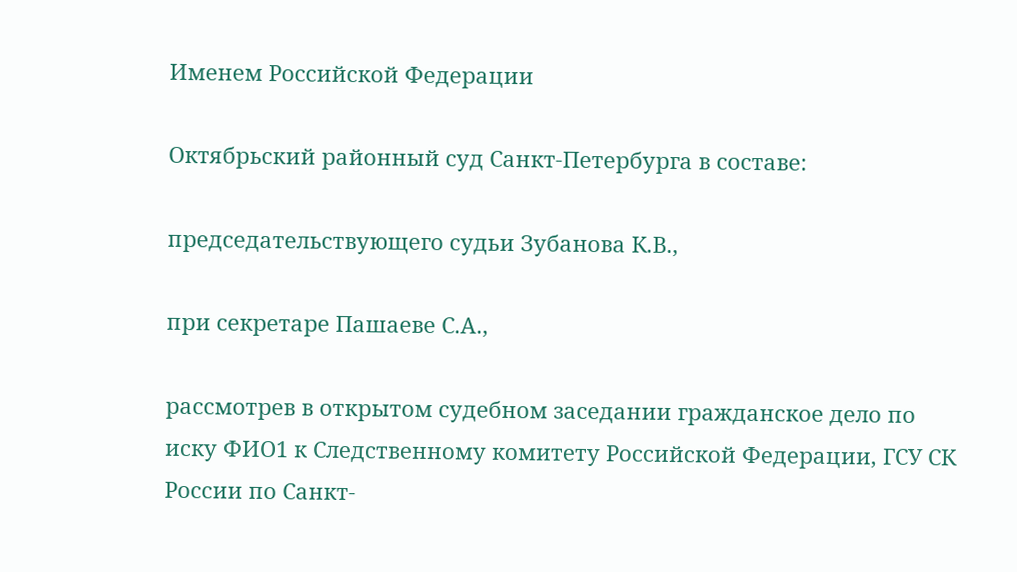Именем Российской Федерации

Октябрьский районный суд Санкт-Петербурга в составе:

председательствующего судьи Зубанова К.В.,

при секретаре Пашаеве С.А.,

рассмотрев в открытом судебном заседании гражданское дело по иску ФИО1 к Следственному комитету Российской Федерации, ГСУ СК России по Санкт-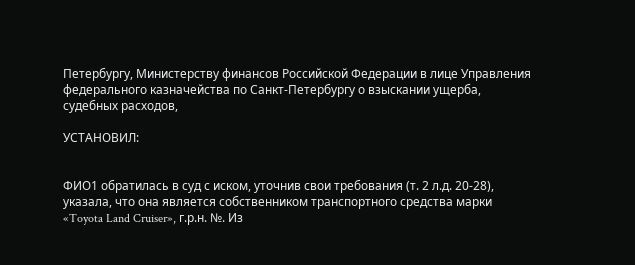Петербургу, Министерству финансов Российской Федерации в лице Управления федерального казначейства по Санкт-Петербургу о взыскании ущерба, судебных расходов,

УСТАНОВИЛ:


ФИО1 обратилась в суд с иском, уточнив свои требования (т. 2 л.д. 20-28), указала, что она является собственником транспортного средства марки «Toyota Land Cruiser», г.р.н. №. Из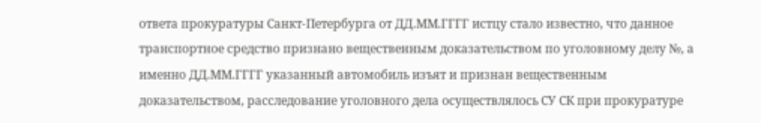ответа прокуратуры Санкт-Петербурга от ДД.ММ.ГГГГ истцу стало известно, что данное транспортное средство признано вещественным доказательством по уголовному делу №, а именно ДД.ММ.ГГГГ указанный автомобиль изъят и признан вещественным доказательством, расследование уголовного дела осуществлялось СУ СК при прокуратуре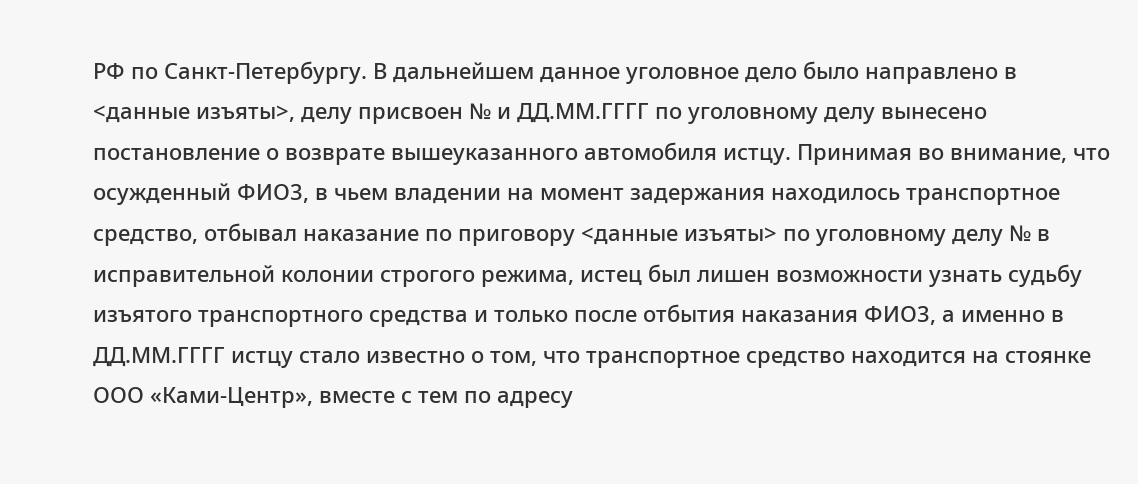РФ по Санкт-Петербургу. В дальнейшем данное уголовное дело было направлено в <данные изъяты>, делу присвоен № и ДД.ММ.ГГГГ по уголовному делу вынесено постановление о возврате вышеуказанного автомобиля истцу. Принимая во внимание, что осужденный ФИО3, в чьем владении на момент задержания находилось транспортное средство, отбывал наказание по приговору <данные изъяты> по уголовному делу № в исправительной колонии строгого режима, истец был лишен возможности узнать судьбу изъятого транспортного средства и только после отбытия наказания ФИО3, а именно в ДД.ММ.ГГГГ истцу стало известно о том, что транспортное средство находится на стоянке ООО «Ками-Центр», вместе с тем по адресу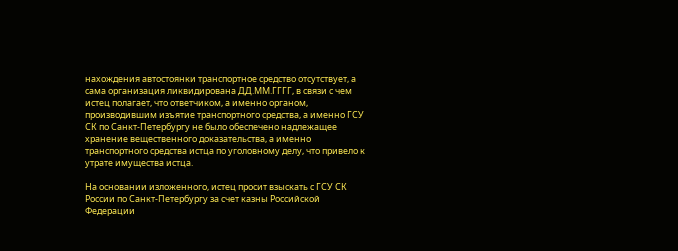нахождения автостоянки транспортное средство отсутствует, а сама организация ликвидирована ДД.ММ.ГГГГ, в связи с чем истец полагает, что ответчиком, а именно органом, производившим изъятие транспортного средства, а именно ГСУ СК по Санкт-Петербургу не было обеспечено надлежащее хранение вещественного доказательства, а именно транспортного средства истца по уголовному делу, что привело к утрате имущества истца.

На основании изложенного, истец просит взыскать с ГСУ СК России по Санкт-Петербургу за счет казны Российской Федерации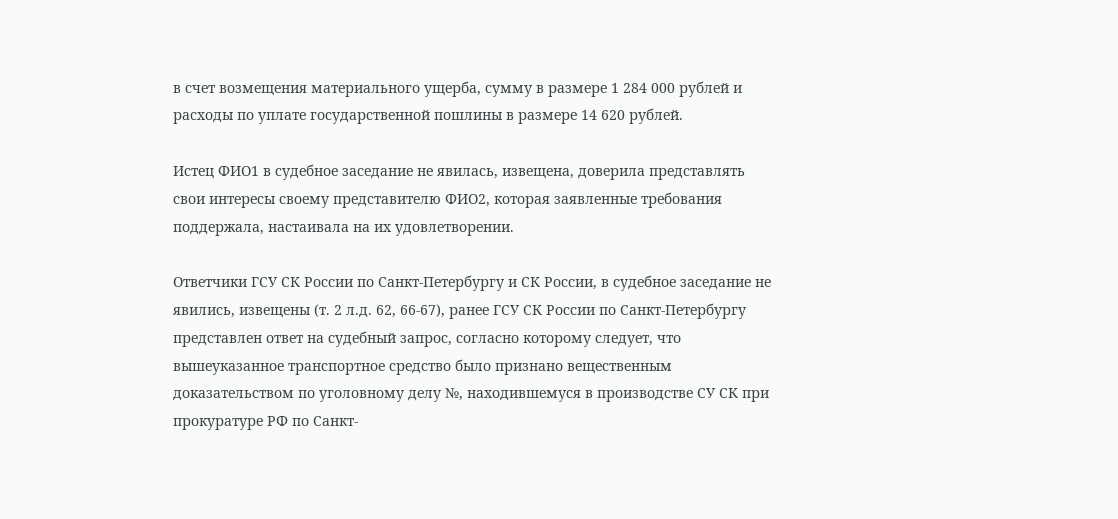в счет возмещения материального ущерба, сумму в размере 1 284 000 рублей и расходы по уплате государственной пошлины в размере 14 620 рублей.

Истец ФИО1 в судебное заседание не явилась, извещена, доверила представлять свои интересы своему представителю ФИО2, которая заявленные требования поддержала, настаивала на их удовлетворении.

Ответчики ГСУ СК России по Санкт-Петербургу и СК России, в судебное заседание не явились, извещены (т. 2 л.д. 62, 66-67), ранее ГСУ СК России по Санкт-Петербургу представлен ответ на судебный запрос, согласно которому следует, что вышеуказанное транспортное средство было признано вещественным доказательством по уголовному делу №, находившемуся в производстве СУ СК при прокуратуре РФ по Санкт-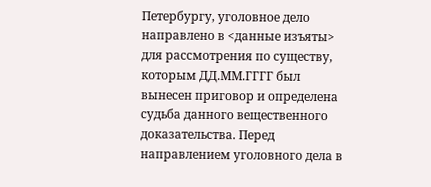Петербургу, уголовное дело направлено в <данные изъяты> для рассмотрения по существу, которым ДД.ММ.ГГГГ был вынесен приговор и определена судьба данного вещественного доказательства. Перед направлением уголовного дела в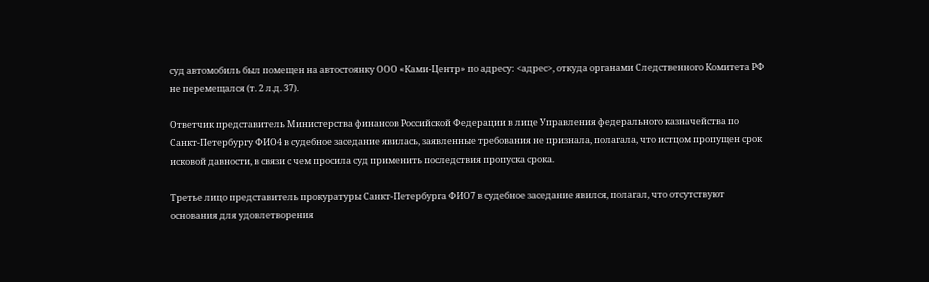суд автомобиль был помещен на автостоянку ООО «Ками-Центр» по адресу: <адрес>, откуда органами Следственного Комитета РФ не перемещался (т. 2 л.д. 37).

Ответчик представитель Министерства финансов Российской Федерации в лице Управления федерального казначейства по Санкт-Петербургу ФИО4 в судебное заседание явилась, заявленные требования не признала, полагала, что истцом пропущен срок исковой давности, в связи с чем просила суд применить последствия пропуска срока.

Третье лицо представитель прокуратуры Санкт-Петербурга ФИО7 в судебное заседание явился, полагал, что отсутствуют основания для удовлетворения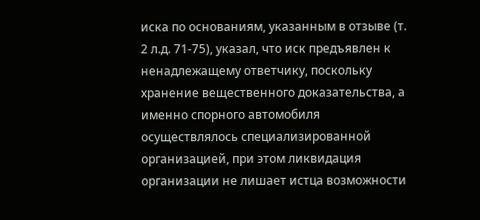иска по основаниям, указанным в отзыве (т. 2 л.д. 71-75), указал, что иск предъявлен к ненадлежащему ответчику, поскольку хранение вещественного доказательства, а именно спорного автомобиля осуществлялось специализированной организацией, при этом ликвидация организации не лишает истца возможности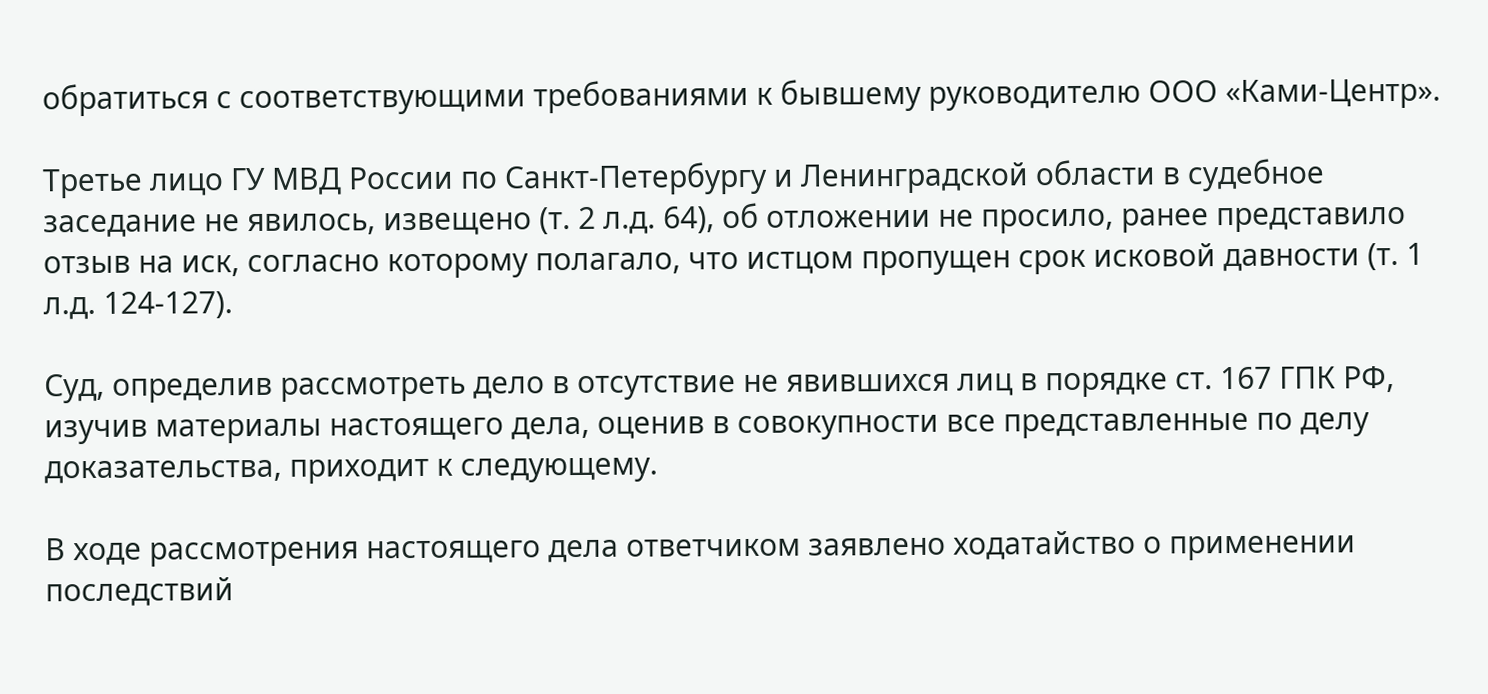обратиться с соответствующими требованиями к бывшему руководителю ООО «Ками-Центр».

Третье лицо ГУ МВД России по Санкт-Петербургу и Ленинградской области в судебное заседание не явилось, извещено (т. 2 л.д. 64), об отложении не просило, ранее представило отзыв на иск, согласно которому полагало, что истцом пропущен срок исковой давности (т. 1 л.д. 124-127).

Суд, определив рассмотреть дело в отсутствие не явившихся лиц в порядке ст. 167 ГПК РФ, изучив материалы настоящего дела, оценив в совокупности все представленные по делу доказательства, приходит к следующему.

В ходе рассмотрения настоящего дела ответчиком заявлено ходатайство о применении последствий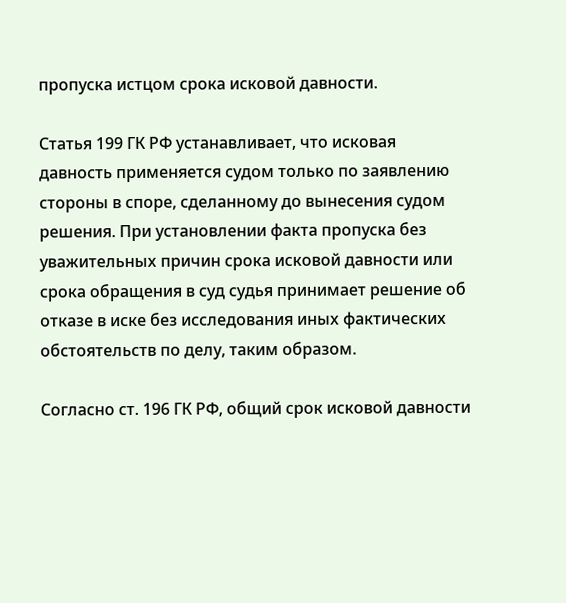пропуска истцом срока исковой давности.

Статья 199 ГК РФ устанавливает, что исковая давность применяется судом только по заявлению стороны в споре, сделанному до вынесения судом решения. При установлении факта пропуска без уважительных причин срока исковой давности или срока обращения в суд судья принимает решение об отказе в иске без исследования иных фактических обстоятельств по делу, таким образом.

Согласно ст. 196 ГК РФ, общий срок исковой давности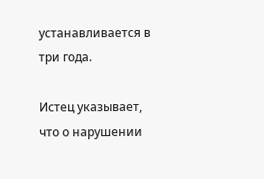устанавливается в три года.

Истец указывает, что о нарушении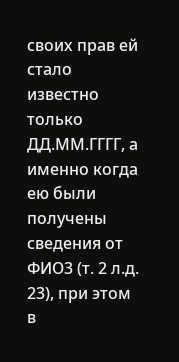своих прав ей стало известно только ДД.ММ.ГГГГ, а именно когда ею были получены сведения от ФИО3 (т. 2 л.д. 23), при этом в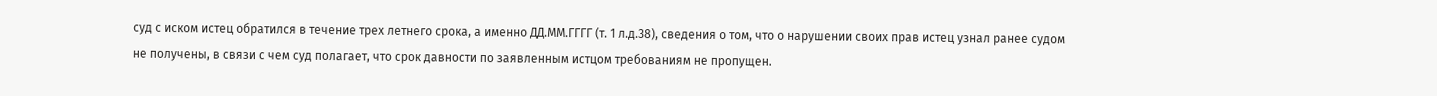суд с иском истец обратился в течение трех летнего срока, а именно ДД.ММ.ГГГГ (т. 1 л.д.38), сведения о том, что о нарушении своих прав истец узнал ранее судом не получены, в связи с чем суд полагает, что срок давности по заявленным истцом требованиям не пропущен.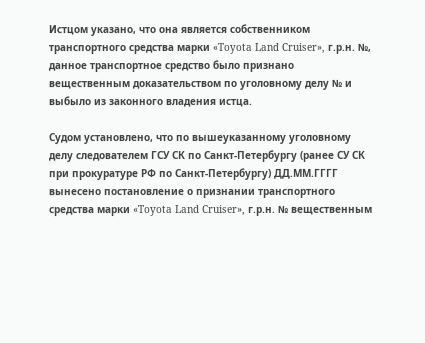Истцом указано, что она является собственником транспортного средства марки «Toyota Land Cruiser», г.р.н. №, данное транспортное средство было признано вещественным доказательством по уголовному делу № и выбыло из законного владения истца.

Судом установлено, что по вышеуказанному уголовному делу следователем ГСУ СК по Санкт-Петербургу (ранее СУ СК при прокуратуре РФ по Санкт-Петербургу) ДД.ММ.ГГГГ вынесено постановление о признании транспортного средства марки «Toyota Land Cruiser», г.р.н. № вещественным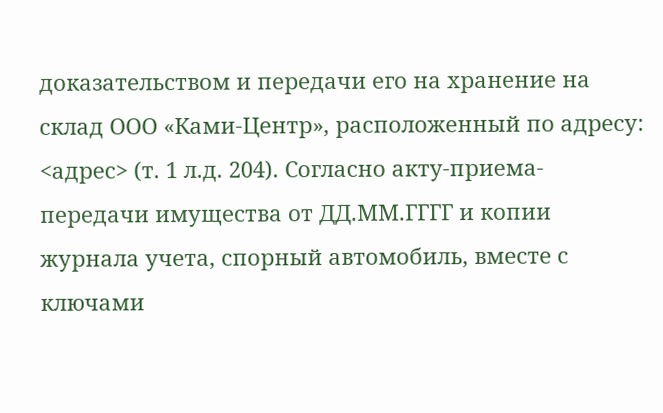доказательством и передачи его на хранение на склад ООО «Ками-Центр», расположенный по адресу: <адрес> (т. 1 л.д. 204). Согласно акту-приема-передачи имущества от ДД.ММ.ГГГГ и копии журнала учета, спорный автомобиль, вместе с ключами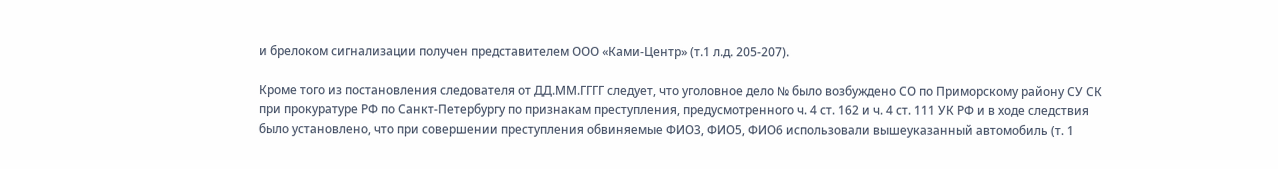и брелоком сигнализации получен представителем ООО «Ками-Центр» (т.1 л.д. 205-207).

Кроме того из постановления следователя от ДД.ММ.ГГГГ следует, что уголовное дело № было возбуждено СО по Приморскому району СУ СК при прокуратуре РФ по Санкт-Петербургу по признакам преступления, предусмотренного ч. 4 ст. 162 и ч. 4 ст. 111 УК РФ и в ходе следствия было установлено, что при совершении преступления обвиняемые ФИО3, ФИО5, ФИО6 использовали вышеуказанный автомобиль (т. 1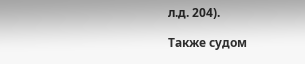л.д. 204).

Также судом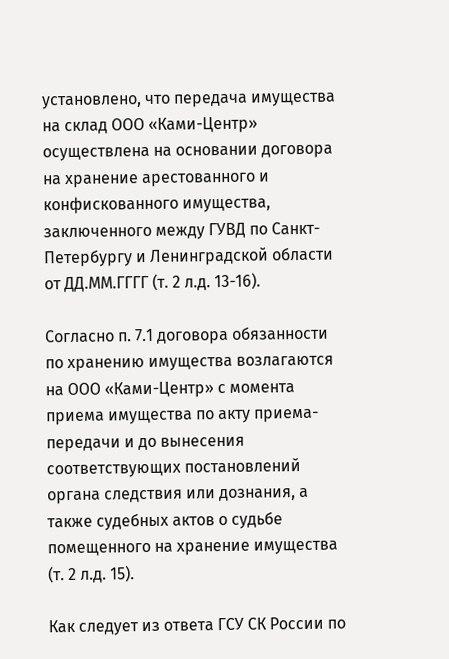установлено, что передача имущества на склад ООО «Ками-Центр» осуществлена на основании договора на хранение арестованного и конфискованного имущества, заключенного между ГУВД по Санкт-Петербургу и Ленинградской области от ДД.ММ.ГГГГ (т. 2 л.д. 13-16).

Согласно п. 7.1 договора обязанности по хранению имущества возлагаются на ООО «Ками-Центр» с момента приема имущества по акту приема-передачи и до вынесения соответствующих постановлений органа следствия или дознания, а также судебных актов о судьбе помещенного на хранение имущества (т. 2 л.д. 15).

Как следует из ответа ГСУ СК России по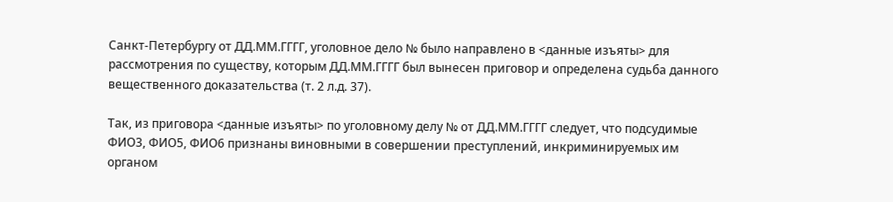Санкт-Петербургу от ДД.ММ.ГГГГ, уголовное дело № было направлено в <данные изъяты> для рассмотрения по существу, которым ДД.ММ.ГГГГ был вынесен приговор и определена судьба данного вещественного доказательства (т. 2 л.д. 37).

Так, из приговора <данные изъяты> по уголовному делу № от ДД.ММ.ГГГГ следует, что подсудимые ФИО3, ФИО5, ФИО6 признаны виновными в совершении преступлений, инкриминируемых им органом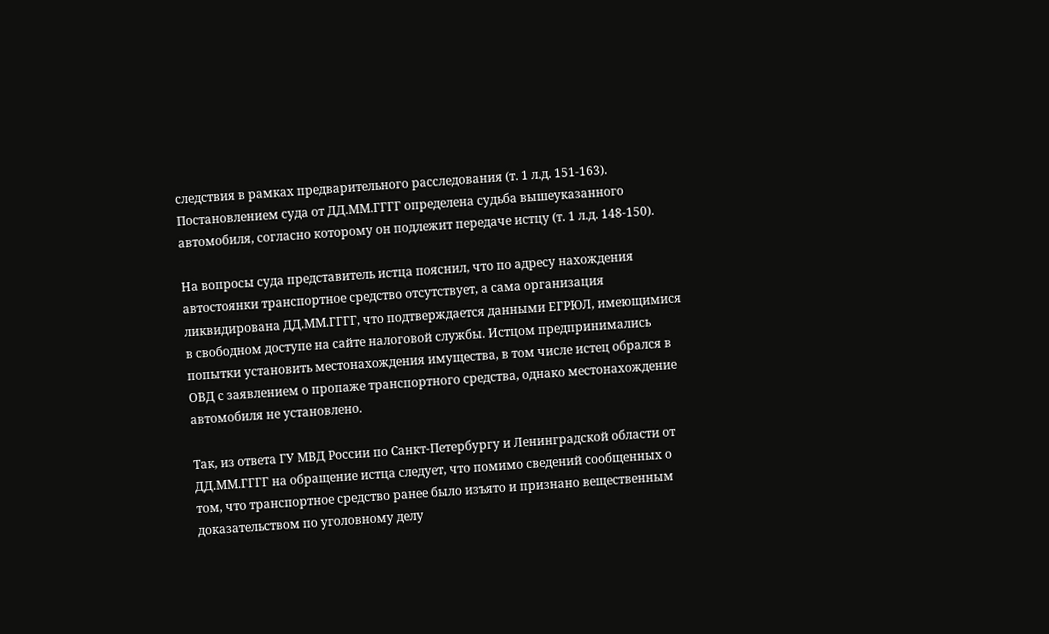следствия в рамках предварительного расследования (т. 1 л.д. 151-163). Постановлением суда от ДД.ММ.ГГГГ определена судьба вышеуказанного автомобиля, согласно которому он подлежит передаче истцу (т. 1 л.д. 148-150).

На вопросы суда представитель истца пояснил, что по адресу нахождения автостоянки транспортное средство отсутствует, а сама организация ликвидирована ДД.ММ.ГГГГ, что подтверждается данными ЕГРЮЛ, имеющимися в свободном доступе на сайте налоговой службы. Истцом предпринимались попытки установить местонахождения имущества, в том числе истец обрался в ОВД с заявлением о пропаже транспортного средства, однако местонахождение автомобиля не установлено.

Так, из ответа ГУ МВД России по Санкт-Петербургу и Ленинградской области от ДД.ММ.ГГГГ на обращение истца следует, что помимо сведений сообщенных о том, что транспортное средство ранее было изъято и признано вещественным доказательством по уголовному делу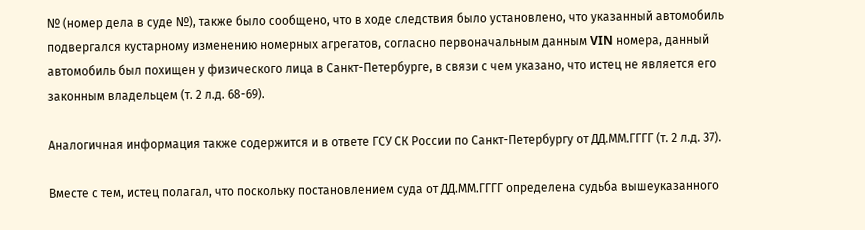№ (номер дела в суде №), также было сообщено, что в ходе следствия было установлено, что указанный автомобиль подвергался кустарному изменению номерных агрегатов, согласно первоначальным данным VIN номера, данный автомобиль был похищен у физического лица в Санкт-Петербурге, в связи с чем указано, что истец не является его законным владельцем (т. 2 л.д. 68-69).

Аналогичная информация также содержится и в ответе ГСУ СК России по Санкт-Петербургу от ДД.ММ.ГГГГ (т. 2 л.д. 37).

Вместе с тем, истец полагал, что поскольку постановлением суда от ДД.ММ.ГГГГ определена судьба вышеуказанного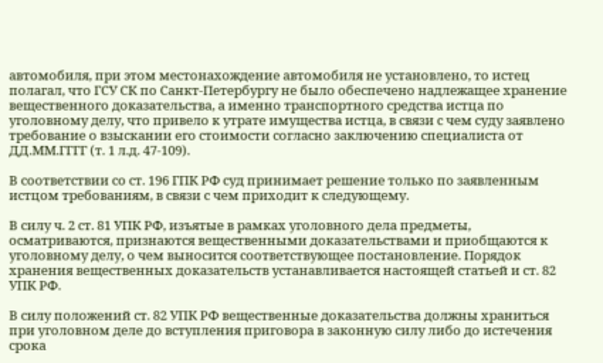автомобиля, при этом местонахождение автомобиля не установлено, то истец полагал, что ГСУ СК по Санкт-Петербургу не было обеспечено надлежащее хранение вещественного доказательства, а именно транспортного средства истца по уголовному делу, что привело к утрате имущества истца, в связи с чем суду заявлено требование о взыскании его стоимости согласно заключению специалиста от ДД.ММ.ГГГГ (т. 1 л.д. 47-109).

В соответствии со ст. 196 ГПК РФ суд принимает решение только по заявленным истцом требованиям, в связи с чем приходит к следующему.

В силу ч. 2 ст. 81 УПК РФ, изъятые в рамках уголовного дела предметы, осматриваются, признаются вещественными доказательствами и приобщаются к уголовному делу, о чем выносится соответствующее постановление. Порядок хранения вещественных доказательств устанавливается настоящей статьей и ст. 82 УПК РФ.

В силу положений ст. 82 УПК РФ вещественные доказательства должны храниться при уголовном деле до вступления приговора в законную силу либо до истечения срока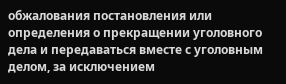обжалования постановления или определения о прекращении уголовного дела и передаваться вместе с уголовным делом, за исключением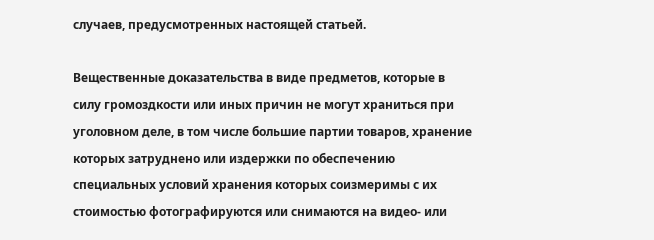случаев, предусмотренных настоящей статьей.

Вещественные доказательства в виде предметов, которые в силу громоздкости или иных причин не могут храниться при уголовном деле, в том числе большие партии товаров, хранение которых затруднено или издержки по обеспечению специальных условий хранения которых соизмеримы с их стоимостью фотографируются или снимаются на видео- или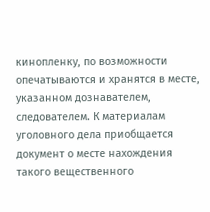кинопленку, по возможности опечатываются и хранятся в месте, указанном дознавателем, следователем. К материалам уголовного дела приобщается документ о месте нахождения такого вещественного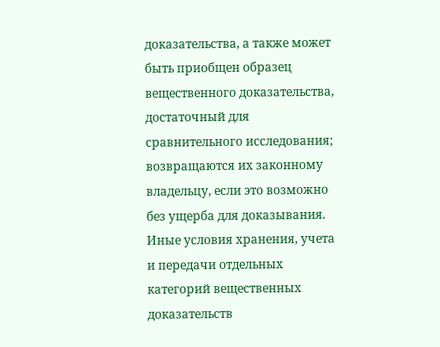доказательства, а также может быть приобщен образец вещественного доказательства, достаточный для сравнительного исследования; возвращаются их законному владельцу, если это возможно без ущерба для доказывания. Иные условия хранения, учета и передачи отдельных категорий вещественных доказательств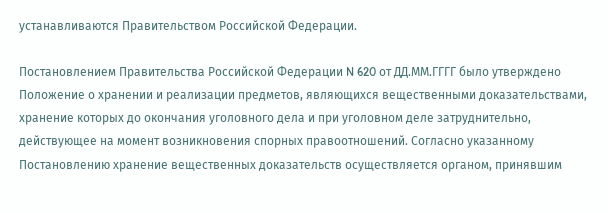устанавливаются Правительством Российской Федерации.

Постановлением Правительства Российской Федерации N 620 от ДД.ММ.ГГГГ было утверждено Положение о хранении и реализации предметов, являющихся вещественными доказательствами, хранение которых до окончания уголовного дела и при уголовном деле затруднительно, действующее на момент возникновения спорных правоотношений. Согласно указанному Постановлению хранение вещественных доказательств осуществляется органом, принявшим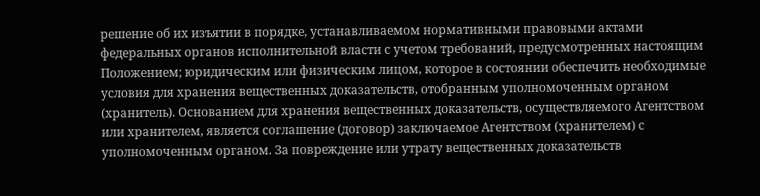решение об их изъятии в порядке, устанавливаемом нормативными правовыми актами федеральных органов исполнительной власти с учетом требований, предусмотренных настоящим Положением; юридическим или физическим лицом, которое в состоянии обеспечить необходимые условия для хранения вещественных доказательств, отобранным уполномоченным органом (хранитель). Основанием для хранения вещественных доказательств, осуществляемого Агентством или хранителем, является соглашение (договор) заключаемое Агентством (хранителем) с уполномоченным органом. За повреждение или утрату вещественных доказательств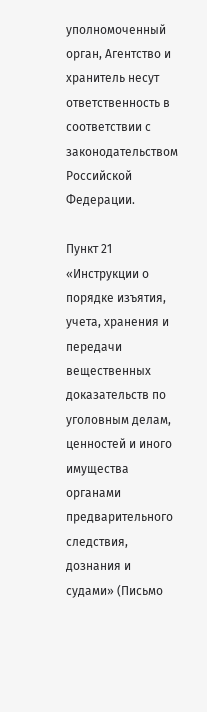уполномоченный орган, Агентство и хранитель несут ответственность в соответствии с законодательством Российской Федерации.

Пункт 21 «Инструкции о порядке изъятия, учета, хранения и передачи вещественных доказательств по уголовным делам, ценностей и иного имущества органами предварительного следствия, дознания и судами» (Письмо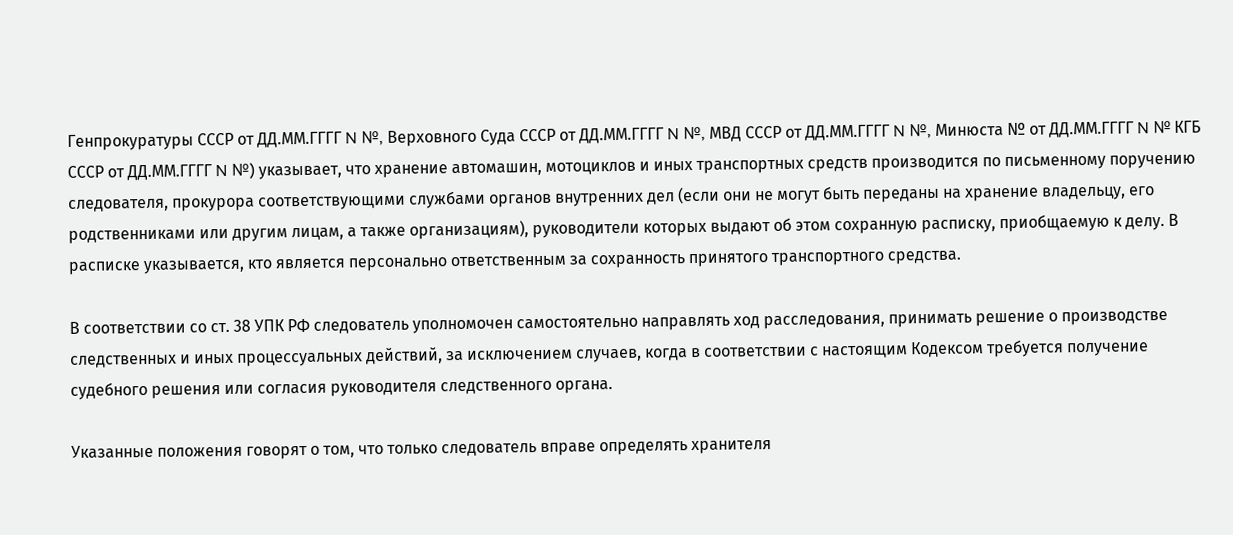Генпрокуратуры СССР от ДД.ММ.ГГГГ N №, Верховного Суда СССР от ДД.ММ.ГГГГ N №, МВД СССР от ДД.ММ.ГГГГ N №, Минюста № от ДД.ММ.ГГГГ N № КГБ СССР от ДД.ММ.ГГГГ N №) указывает, что хранение автомашин, мотоциклов и иных транспортных средств производится по письменному поручению следователя, прокурора соответствующими службами органов внутренних дел (если они не могут быть переданы на хранение владельцу, его родственниками или другим лицам, а также организациям), руководители которых выдают об этом сохранную расписку, приобщаемую к делу. В расписке указывается, кто является персонально ответственным за сохранность принятого транспортного средства.

В соответствии со ст. 38 УПК РФ следователь уполномочен самостоятельно направлять ход расследования, принимать решение о производстве следственных и иных процессуальных действий, за исключением случаев, когда в соответствии с настоящим Кодексом требуется получение судебного решения или согласия руководителя следственного органа.

Указанные положения говорят о том, что только следователь вправе определять хранителя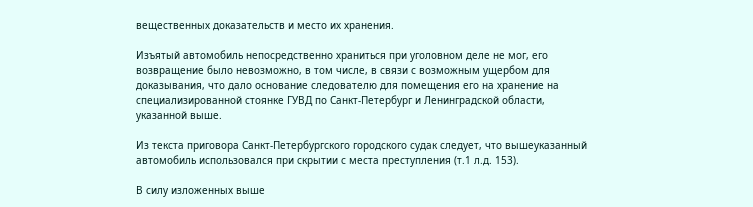вещественных доказательств и место их хранения.

Изъятый автомобиль непосредственно храниться при уголовном деле не мог, его возвращение было невозможно, в том числе, в связи с возможным ущербом для доказывания, что дало основание следователю для помещения его на хранение на специализированной стоянке ГУВД по Санкт-Петербург и Ленинградской области, указанной выше.

Из текста приговора Санкт-Петербургского городского судак следует, что вышеуказанный автомобиль использовался при скрытии с места преступления (т.1 л.д. 153).

В силу изложенных выше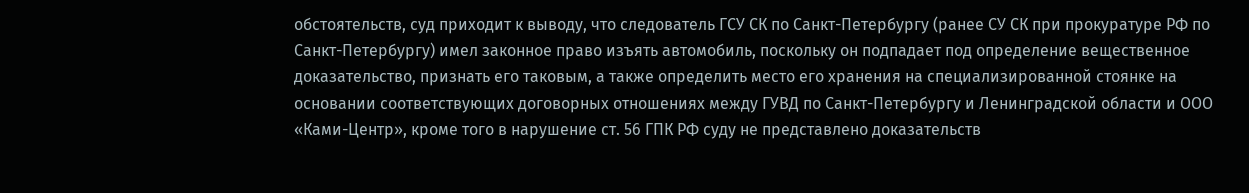обстоятельств, суд приходит к выводу, что следователь ГСУ СК по Санкт-Петербургу (ранее СУ СК при прокуратуре РФ по Санкт-Петербургу) имел законное право изъять автомобиль, поскольку он подпадает под определение вещественное доказательство, признать его таковым, а также определить место его хранения на специализированной стоянке на основании соответствующих договорных отношениях между ГУВД по Санкт-Петербургу и Ленинградской области и ООО «Ками-Центр», кроме того в нарушение ст. 56 ГПК РФ суду не представлено доказательств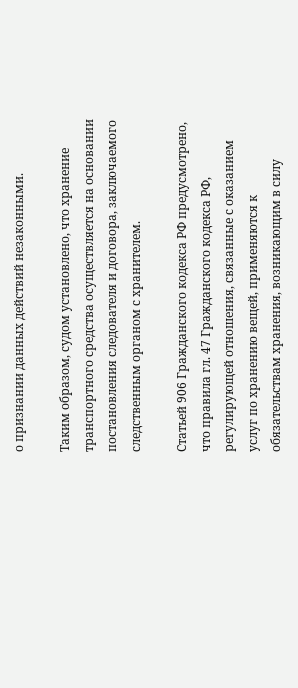о признании данных действий незаконными.

Таким образом, судом установлено, что хранение транспортного средства осуществляется на основании постановления следователя и договора, заключаемого следственным органом с хранителем.

Статьей 906 Гражданского кодекса РФ предусмотрено, что правила гл. 47 Гражданского кодекса РФ, регулирующей отношения, связанные с оказанием услуг по хранению вещей, применяются к обязательствам хранения, возникающим в силу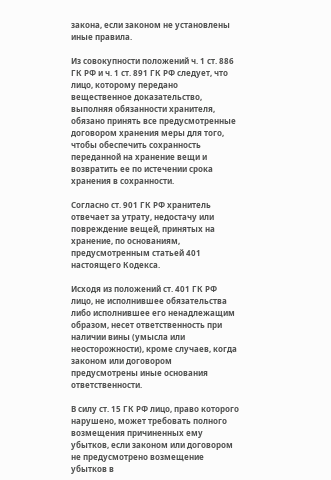закона, если законом не установлены иные правила.

Из совокупности положений ч. 1 ст. 886 ГК РФ и ч. 1 ст. 891 ГК РФ следует, что лицо, которому передано вещественное доказательство, выполняя обязанности хранителя, обязано принять все предусмотренные договором хранения меры для того, чтобы обеспечить сохранность переданной на хранение вещи и возвратить ее по истечении срока хранения в сохранности.

Согласно ст. 901 ГК РФ хранитель отвечает за утрату, недостачу или повреждение вещей, принятых на хранение, по основаниям, предусмотренным статьей 401 настоящего Кодекса.

Исходя из положений ст. 401 ГК РФ лицо, не исполнившее обязательства либо исполнившее его ненадлежащим образом, несет ответственность при наличии вины (умысла или неосторожности), кроме случаев, когда законом или договором предусмотрены иные основания ответственности.

В силу ст. 15 ГК РФ лицо, право которого нарушено, может требовать полного возмещения причиненных ему убытков, если законом или договором не предусмотрено возмещение убытков в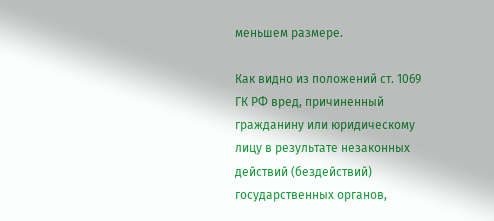меньшем размере.

Как видно из положений ст. 1069 ГК РФ вред, причиненный гражданину или юридическому лицу в результате незаконных действий (бездействий) государственных органов,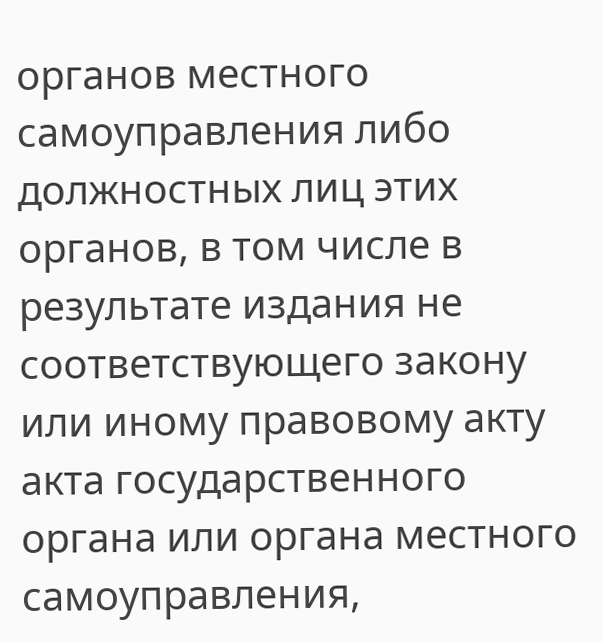органов местного самоуправления либо должностных лиц этих органов, в том числе в результате издания не соответствующего закону или иному правовому акту акта государственного органа или органа местного самоуправления,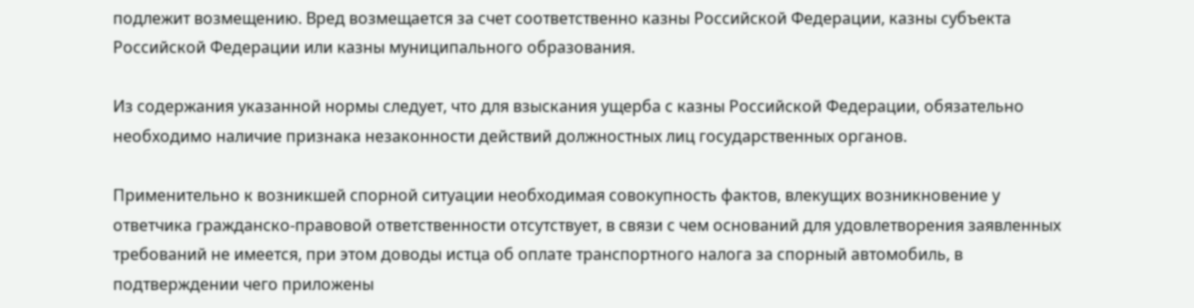подлежит возмещению. Вред возмещается за счет соответственно казны Российской Федерации, казны субъекта Российской Федерации или казны муниципального образования.

Из содержания указанной нормы следует, что для взыскания ущерба с казны Российской Федерации, обязательно необходимо наличие признака незаконности действий должностных лиц государственных органов.

Применительно к возникшей спорной ситуации необходимая совокупность фактов, влекущих возникновение у ответчика гражданско-правовой ответственности отсутствует, в связи с чем оснований для удовлетворения заявленных требований не имеется, при этом доводы истца об оплате транспортного налога за спорный автомобиль, в подтверждении чего приложены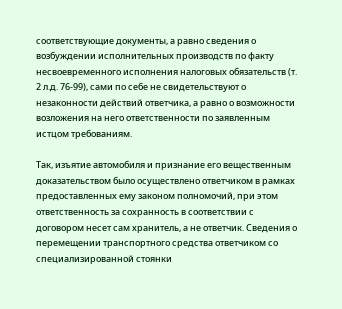соответствующие документы, а равно сведения о возбуждении исполнительных производств по факту несвоевременного исполнения налоговых обязательств (т. 2 л.д. 76-99), сами по себе не свидетельствуют о незаконности действий ответчика, а равно о возможности возложения на него ответственности по заявленным истцом требованиям.

Так, изъятие автомобиля и признание его вещественным доказательством было осуществлено ответчиком в рамках предоставленных ему законом полномочий, при этом ответственность за сохранность в соответствии с договором несет сам хранитель, а не ответчик. Сведения о перемещении транспортного средства ответчиком со специализированной стоянки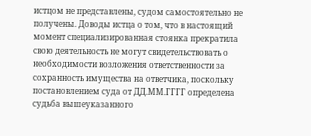истцом не представлены, судом самостоятельно не получены. Доводы истца о том, что в настоящий момент специализированная стоянка прекратила свою деятельность не могут свидетельствовать о необходимости возложения ответственности за сохранность имущества на ответчика, поскольку постановлением суда от ДД.ММ.ГГГГ определена судьба вышеуказанного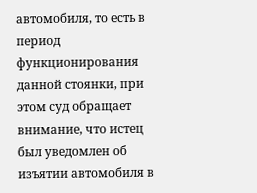автомобиля, то есть в период функционирования данной стоянки, при этом суд обращает внимание, что истец был уведомлен об изъятии автомобиля в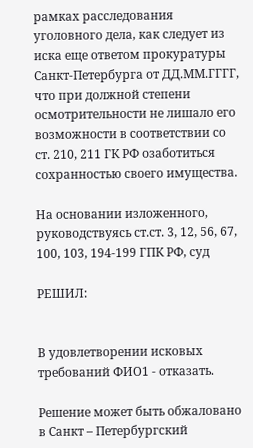рамках расследования уголовного дела, как следует из иска еще ответом прокуратуры Санкт-Петербурга от ДД.ММ.ГГГГ, что при должной степени осмотрительности не лишало его возможности в соответствии со ст. 210, 211 ГК РФ озаботиться сохранностью своего имущества.

На основании изложенного, руководствуясь ст.ст. 3, 12, 56, 67, 100, 103, 194-199 ГПК РФ, суд

РЕШИЛ:


В удовлетворении исковых требований ФИО1 - отказать.

Решение может быть обжаловано в Санкт – Петербургский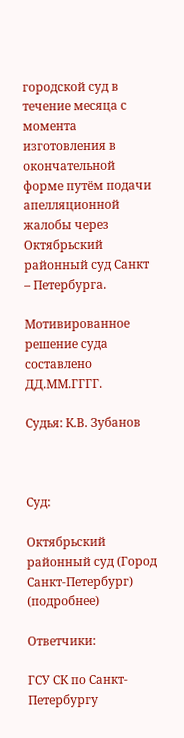городской суд в течение месяца с момента изготовления в окончательной форме путём подачи апелляционной жалобы через Октябрьский районный суд Санкт – Петербурга.

Мотивированное решение суда составлено ДД.ММ.ГГГГ.

Судья: К.В. Зубанов



Суд:

Октябрьский районный суд (Город Санкт-Петербург) (подробнее)

Ответчики:

ГСУ СК по Санкт-Петербургу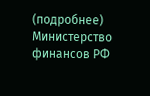(подробнее)
Министерство финансов РФ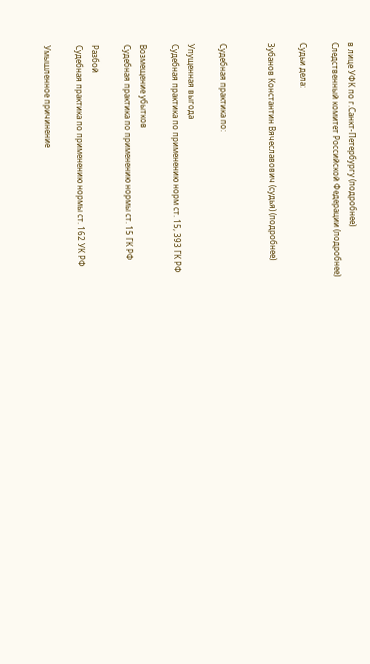в лице УФК по г.Санкт-Петербургу (подробнее)
Следственный комитет Российской Федерации (подробнее)

Судьи дела:

Зубанов Константин Вячеславович (судья) (подробнее)


Судебная практика по:

Упущенная выгода
Судебная практика по применению норм ст. 15, 393 ГК РФ

Возмещение убытков
Судебная практика по применению нормы ст. 15 ГК РФ

Разбой
Судебная практика по применению нормы ст. 162 УК РФ

Умышленное причинение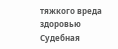тяжкого вреда здоровью
Судебная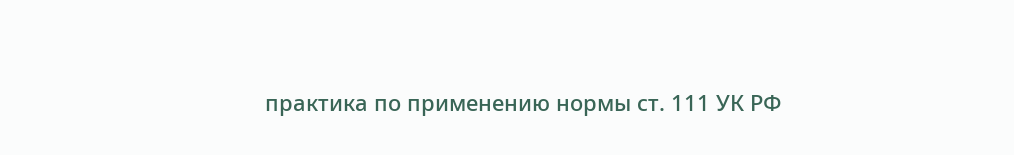практика по применению нормы ст. 111 УК РФ